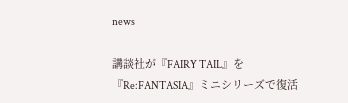news

講談社が『FAIRY TAIL』を『Re:FANTASIA』ミニシリーズで復活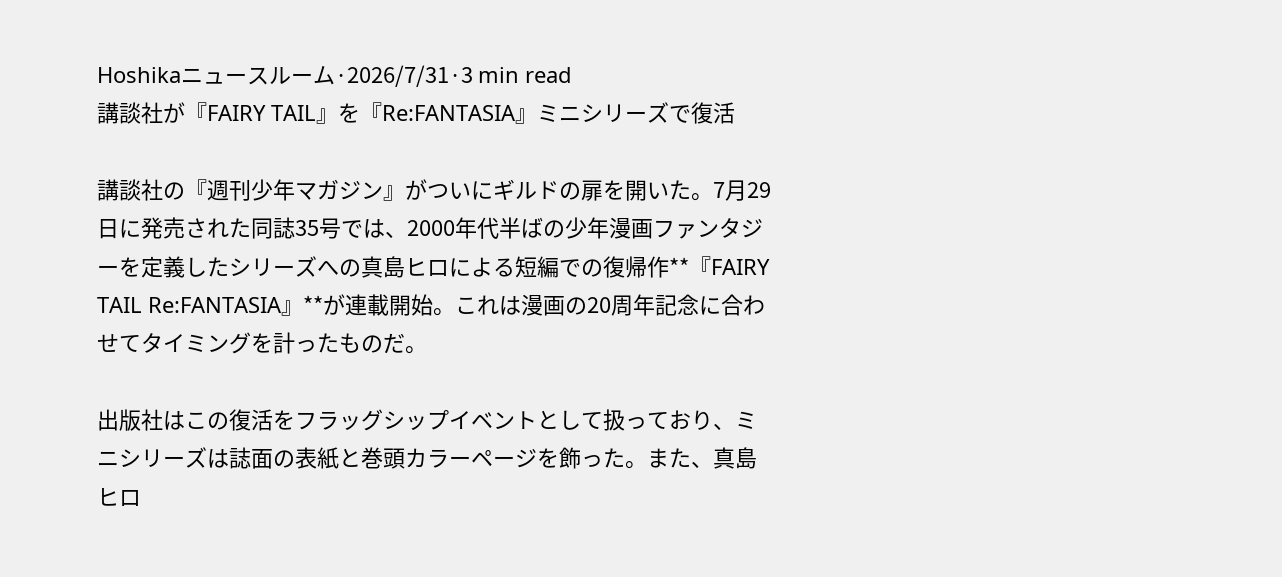Hoshikaニュースルーム·2026/7/31·3 min read
講談社が『FAIRY TAIL』を『Re:FANTASIA』ミニシリーズで復活

講談社の『週刊少年マガジン』がついにギルドの扉を開いた。7月29日に発売された同誌35号では、2000年代半ばの少年漫画ファンタジーを定義したシリーズへの真島ヒロによる短編での復帰作**『FAIRY TAIL Re:FANTASIA』**が連載開始。これは漫画の20周年記念に合わせてタイミングを計ったものだ。

出版社はこの復活をフラッグシップイベントとして扱っており、ミニシリーズは誌面の表紙と巻頭カラーページを飾った。また、真島ヒロ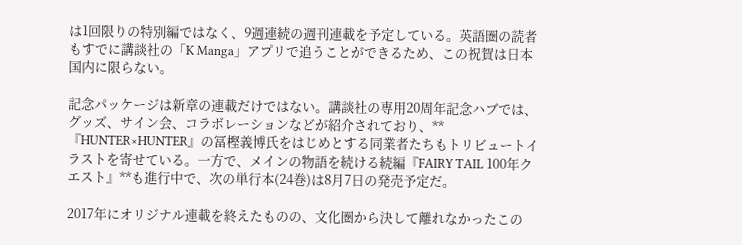は1回限りの特別編ではなく、9週連続の週刊連載を予定している。英語圏の読者もすでに講談社の「K Manga」アプリで追うことができるため、この祝賀は日本国内に限らない。

記念パッケージは新章の連載だけではない。講談社の専用20周年記念ハブでは、グッズ、サイン会、コラボレーションなどが紹介されており、**『HUNTER×HUNTER』の冨樫義博氏をはじめとする同業者たちもトリビュートイラストを寄せている。一方で、メインの物語を続ける続編『FAIRY TAIL 100年クエスト』**も進行中で、次の単行本(24巻)は8月7日の発売予定だ。

2017年にオリジナル連載を終えたものの、文化圏から決して離れなかったこの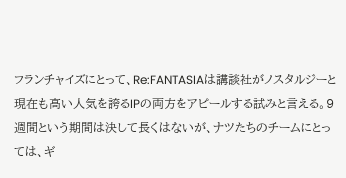フランチャイズにとって、Re:FANTASIAは講談社がノスタルジーと現在も高い人気を誇るIPの両方をアピールする試みと言える。9週間という期間は決して長くはないが、ナツたちのチームにとっては、ギ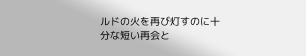ルドの火を再び灯すのに十分な短い再会と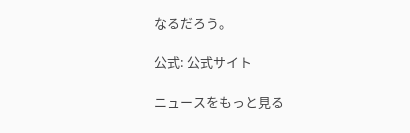なるだろう。

公式: 公式サイト

ニュースをもっと見る